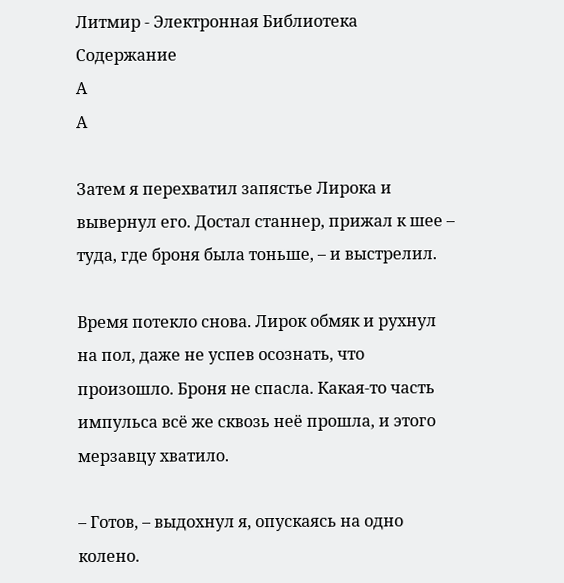Литмир - Электронная Библиотека
Содержание
A
A

Затем я перехватил запястье Лирока и вывернул его. Достал станнер, прижал к шее – туда, где броня была тоньше, – и выстрелил.

Время потекло снова. Лирок обмяк и рухнул на пол, даже не успев осознать, что произошло. Броня не спасла. Какая‑то часть импульса всё же сквозь неё прошла, и этого мерзавцу хватило.

– Готов, – выдохнул я, опускаясь на одно колено.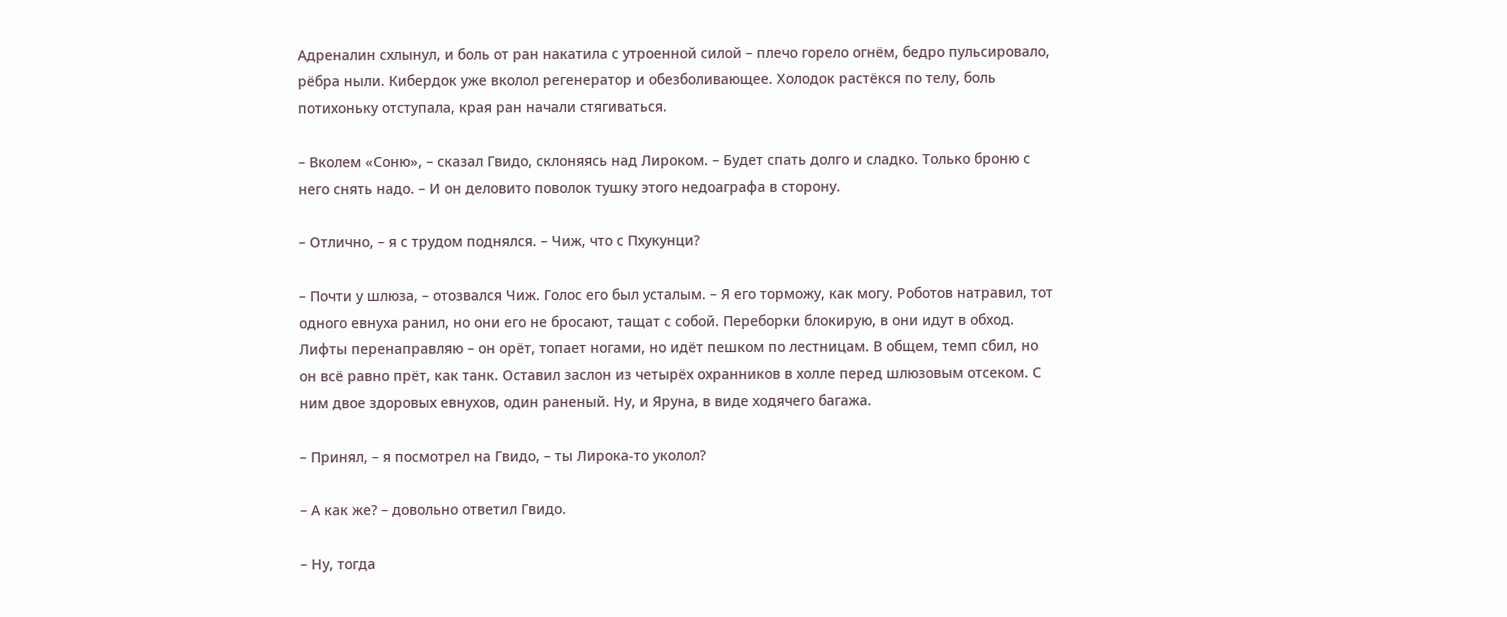Адреналин схлынул, и боль от ран накатила с утроенной силой – плечо горело огнём, бедро пульсировало, рёбра ныли. Кибердок уже вколол регенератор и обезболивающее. Холодок растёкся по телу, боль потихоньку отступала, края ран начали стягиваться.

– Вколем «Соню», – сказал Гвидо, склоняясь над Лироком. – Будет спать долго и сладко. Только броню с него снять надо. – И он деловито поволок тушку этого недоаграфа в сторону.

– Отлично, – я с трудом поднялся. – Чиж, что с Пхукунци?

– Почти у шлюза, – отозвался Чиж. Голос его был усталым. – Я его торможу, как могу. Роботов натравил, тот одного евнуха ранил, но они его не бросают, тащат с собой. Переборки блокирую, в они идут в обход. Лифты перенаправляю – он орёт, топает ногами, но идёт пешком по лестницам. В общем, темп сбил, но он всё равно прёт, как танк. Оставил заслон из четырёх охранников в холле перед шлюзовым отсеком. С ним двое здоровых евнухов, один раненый. Ну, и Яруна, в виде ходячего багажа.

– Принял, – я посмотрел на Гвидо, – ты Лирока‑то уколол?

– А как же? – довольно ответил Гвидо.

– Ну, тогда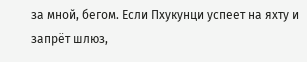за мной, бегом. Если Пхукунци успеет на яхту и запрёт шлюз,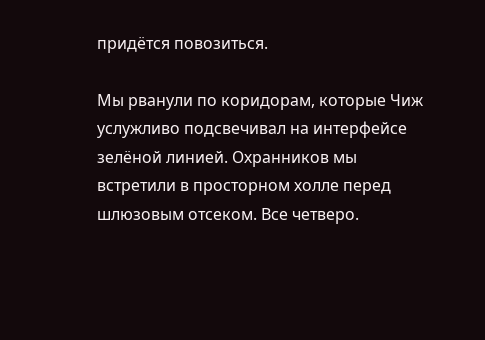придётся повозиться.

Мы рванули по коридорам, которые Чиж услужливо подсвечивал на интерфейсе зелёной линией. Охранников мы встретили в просторном холле перед шлюзовым отсеком. Все четверо.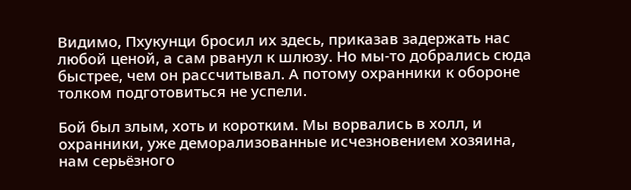Видимо, Пхукунци бросил их здесь, приказав задержать нас любой ценой, а сам рванул к шлюзу. Но мы‑то добрались сюда быстрее, чем он рассчитывал. А потому охранники к обороне толком подготовиться не успели.

Бой был злым, хоть и коротким. Мы ворвались в холл, и охранники, уже деморализованные исчезновением хозяина, нам серьёзного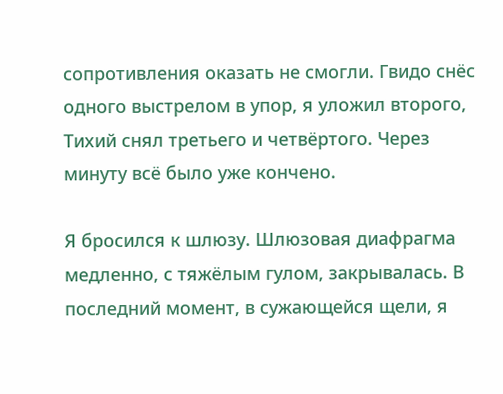сопротивления оказать не смогли. Гвидо снёс одного выстрелом в упор, я уложил второго, Тихий снял третьего и четвёртого. Через минуту всё было уже кончено.

Я бросился к шлюзу. Шлюзовая диафрагма медленно, с тяжёлым гулом, закрывалась. В последний момент, в сужающейся щели, я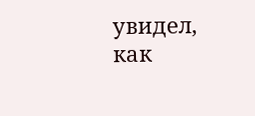увидел, как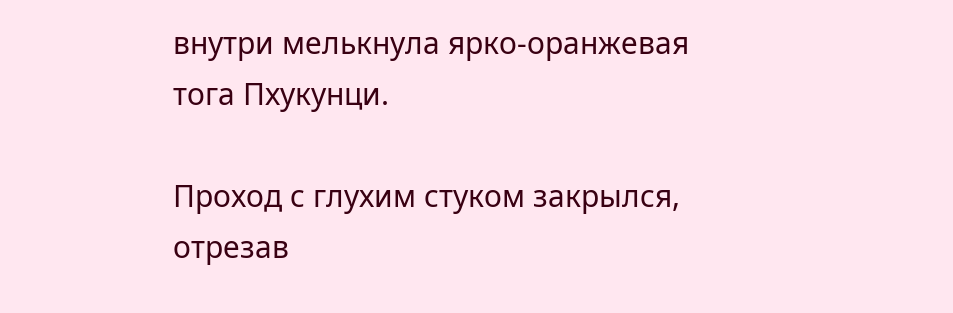внутри мелькнула ярко‑оранжевая тога Пхукунци.

Проход с глухим стуком закрылся, отрезав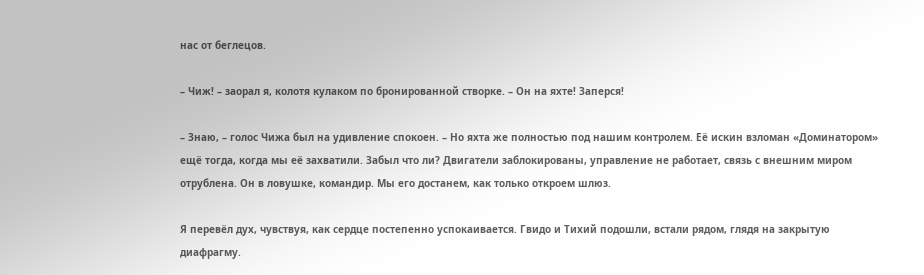нас от беглецов.

– Чиж! – заорал я, колотя кулаком по бронированной створке. – Он на яхте! Заперся!

– Знаю, – голос Чижа был на удивление спокоен. – Но яхта же полностью под нашим контролем. Её искин взломан «Доминатором» ещё тогда, когда мы её захватили. Забыл что ли? Двигатели заблокированы, управление не работает, связь с внешним миром отрублена. Он в ловушке, командир. Мы его достанем, как только откроем шлюз.

Я перевёл дух, чувствуя, как сердце постепенно успокаивается. Гвидо и Тихий подошли, встали рядом, глядя на закрытую диафрагму.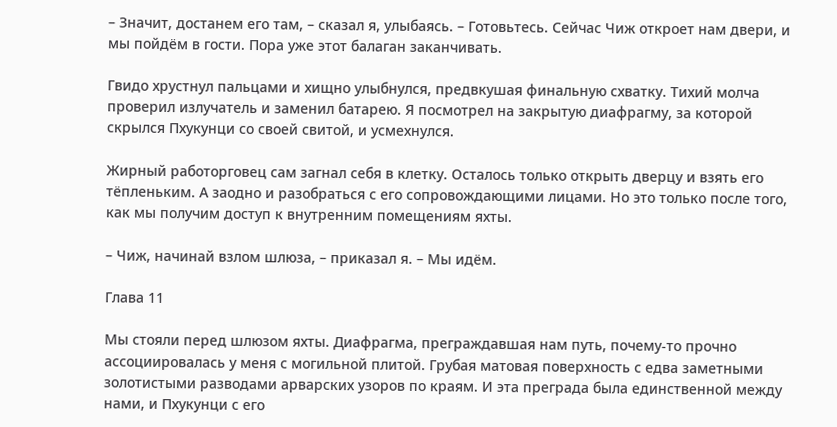– Значит, достанем его там, – сказал я, улыбаясь. – Готовьтесь. Сейчас Чиж откроет нам двери, и мы пойдём в гости. Пора уже этот балаган заканчивать.

Гвидо хрустнул пальцами и хищно улыбнулся, предвкушая финальную схватку. Тихий молча проверил излучатель и заменил батарею. Я посмотрел на закрытую диафрагму, за которой скрылся Пхукунци со своей свитой, и усмехнулся.

Жирный работорговец сам загнал себя в клетку. Осталось только открыть дверцу и взять его тёпленьким. А заодно и разобраться с его сопровождающими лицами. Но это только после того, как мы получим доступ к внутренним помещениям яхты.

– Чиж, начинай взлом шлюза, – приказал я. – Мы идём.

Глава 11

Мы стояли перед шлюзом яхты. Диафрагма, преграждавшая нам путь, почему‑то прочно ассоциировалась у меня с могильной плитой. Грубая матовая поверхность с едва заметными золотистыми разводами арварских узоров по краям. И эта преграда была единственной между нами, и Пхукунци с его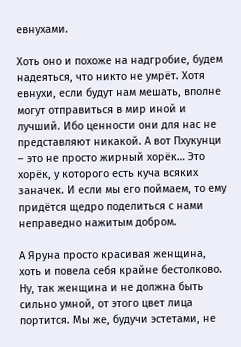евнухами.

Хоть оно и похоже на надгробие, будем надеяться, что никто не умрёт. Хотя евнухи, если будут нам мешать, вполне могут отправиться в мир иной и лучший. Ибо ценности они для нас не представляют никакой. А вот Пхукунци – это не просто жирный хорёк… Это хорёк, у которого есть куча всяких заначек. И если мы его поймаем, то ему придётся щедро поделиться с нами неправедно нажитым добром.

А Яруна просто красивая женщина, хоть и повела себя крайне бестолково. Ну, так женщина и не должна быть сильно умной, от этого цвет лица портится. Мы же, будучи эстетами, не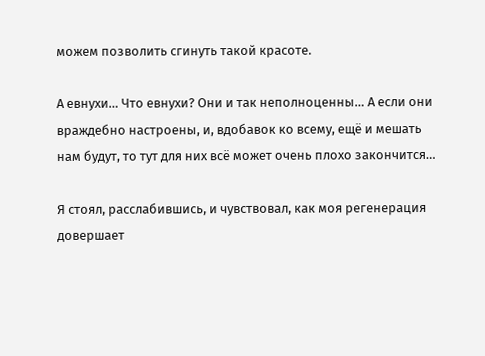можем позволить сгинуть такой красоте.

А евнухи… Что евнухи? Они и так неполноценны… А если они враждебно настроены, и, вдобавок ко всему, ещё и мешать нам будут, то тут для них всё может очень плохо закончится…

Я стоял, расслабившись, и чувствовал, как моя регенерация довершает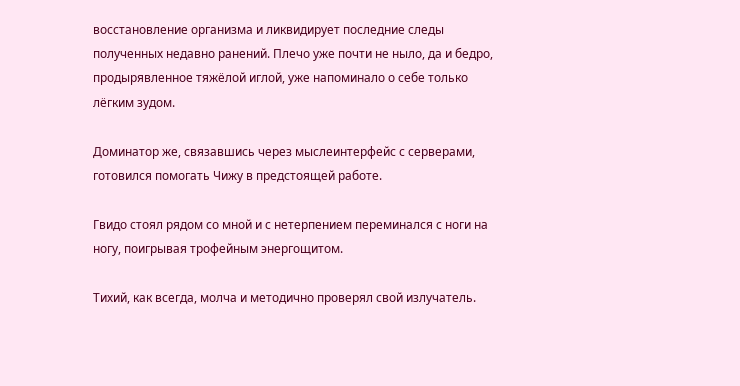восстановление организма и ликвидирует последние следы полученных недавно ранений. Плечо уже почти не ныло, да и бедро, продырявленное тяжёлой иглой, уже напоминало о себе только лёгким зудом.

Доминатор же, связавшись через мыслеинтерфейс с серверами, готовился помогать Чижу в предстоящей работе.

Гвидо стоял рядом со мной и с нетерпением переминался с ноги на ногу, поигрывая трофейным энергощитом.

Тихий, как всегда, молча и методично проверял свой излучатель.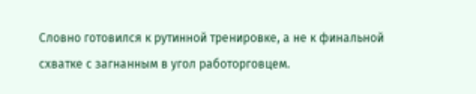Словно готовился к рутинной тренировке, а не к финальной схватке с загнанным в угол работорговцем.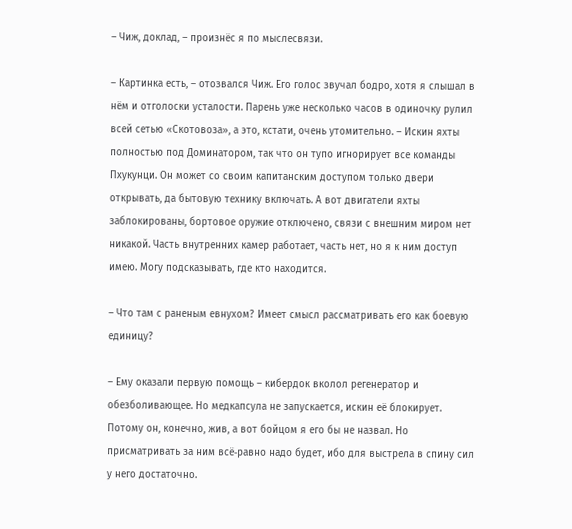– Чиж, доклад, – произнёс я по мыслесвязи.

– Картинка есть, – отозвался Чиж. Его голос звучал бодро, хотя я слышал в нём и отголоски усталости. Парень уже несколько часов в одиночку рулил всей сетью «Скотовоза», а это, кстати, очень утомительно. – Искин яхты полностью под Доминатором, так что он тупо игнорирует все команды Пхукунци. Он может со своим капитанским доступом только двери открывать, да бытовую технику включать. А вот двигатели яхты заблокированы, бортовое оружие отключено, связи с внешним миром нет никакой. Часть внутренних камер работает, часть нет, но я к ним доступ имею. Могу подсказывать, где кто находится.

– Что там с раненым евнухом? Имеет смысл рассматривать его как боевую единицу?

– Ему оказали первую помощь – кибердок вколол регенератор и обезболивающее. Но медкапсула не запускается, искин её блокирует. Потому он, конечно, жив, а вот бойцом я его бы не назвал. Но присматривать за ним всё‑равно надо будет, ибо для выстрела в спину сил у него достаточно.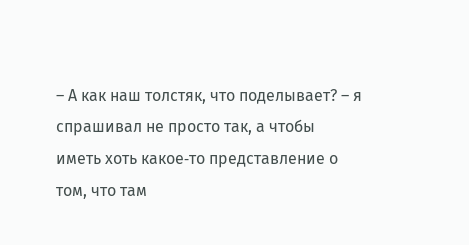– А как наш толстяк, что поделывает? – я спрашивал не просто так, а чтобы иметь хоть какое‑то представление о том, что там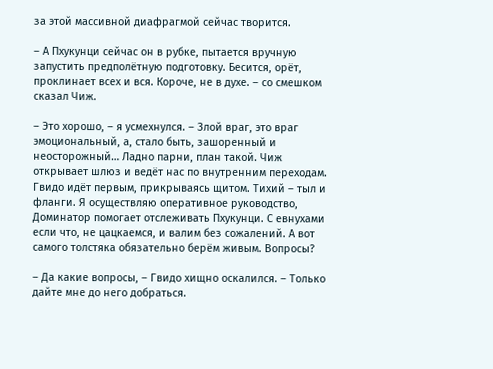за этой массивной диафрагмой сейчас творится.

– А Пхукунци сейчас он в рубке, пытается вручную запустить предполётную подготовку. Бесится, орёт, проклинает всех и вся. Короче, не в духе. – со смешком сказал Чиж.

– Это хорошо, – я усмехнулся. – Злой враг, это враг эмоциональный, а, стало быть, зашоренный и неосторожный… Ладно парни, план такой. Чиж открывает шлюз и ведёт нас по внутренним переходам. Гвидо идёт первым, прикрываясь щитом. Тихий – тыл и фланги. Я осуществляю оперативное руководство, Доминатор помогает отслеживать Пхукунци. С евнухами если что, не цацкаемся, и валим без сожалений. А вот самого толстяка обязательно берём живым. Вопросы?

– Да какие вопросы, – Гвидо хищно оскалился. – Только дайте мне до него добраться.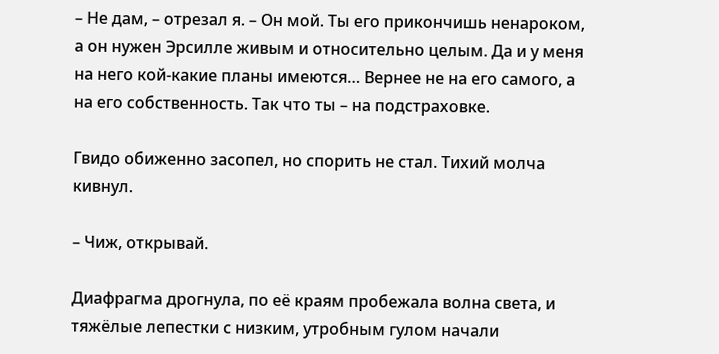– Не дам, – отрезал я. – Он мой. Ты его прикончишь ненароком, а он нужен Эрсилле живым и относительно целым. Да и у меня на него кой‑какие планы имеются… Вернее не на его самого, а на его собственность. Так что ты – на подстраховке.

Гвидо обиженно засопел, но спорить не стал. Тихий молча кивнул.

– Чиж, открывай.

Диафрагма дрогнула, по её краям пробежала волна света, и тяжёлые лепестки с низким, утробным гулом начали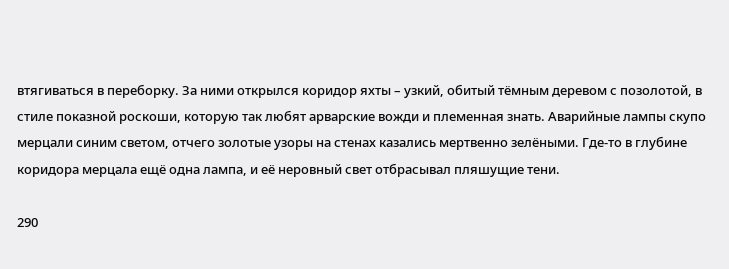втягиваться в переборку. За ними открылся коридор яхты – узкий, обитый тёмным деревом с позолотой, в стиле показной роскоши, которую так любят арварские вожди и племенная знать. Аварийные лампы скупо мерцали синим светом, отчего золотые узоры на стенах казались мертвенно зелёными. Где‑то в глубине коридора мерцала ещё одна лампа, и её неровный свет отбрасывал пляшущие тени.

290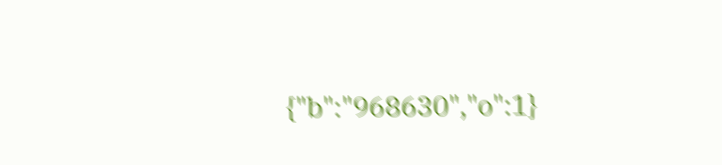{"b":"968630","o":1}